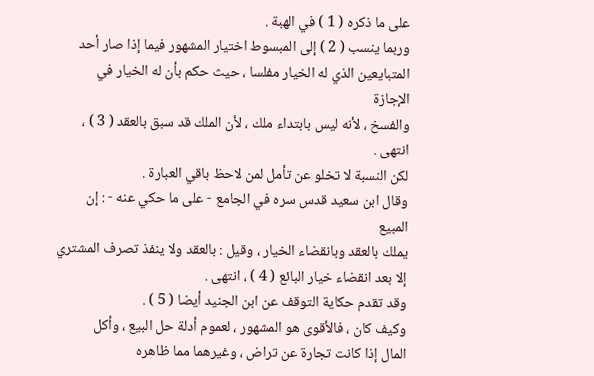على ما ذكره ( 1 ) في الهبة .
وربما ينسب ( 2 ) إلى المبسوط اختيار المشهور فيما إذا صار أحد
المتبايعين الذي له الخيار مفلسا ، حيث حكم بأن له الخيار في الإجازة
والفسخ ، لأنه ليس بابتداء ملك ، لأن الملك قد سبق بالعقد ( 3 ) ، انتهى .
لكن النسبة لا تخلو عن تأمل لمن لاحظ باقي العبارة .
وقال ابن سعيد قدس سره في الجامع - على ما حكي عنه - : إن المبيع
يملك بالعقد وبانقضاء الخيار ، وقيل : بالعقد ولا ينفذ تصرف المشتري
إلا بعد انقضاء خيار البائع ( 4 ) ، انتهى .
وقد تقدم حكاية التوقف عن ابن الجنيد أيضا ( 5 ) .
وكيف كان ، فالأقوى هو المشهور ، لعموم أدلة حل البيع ، وأكل
المال إذا كانت تجارة عن تراض ، وغيرهما مما ظاهره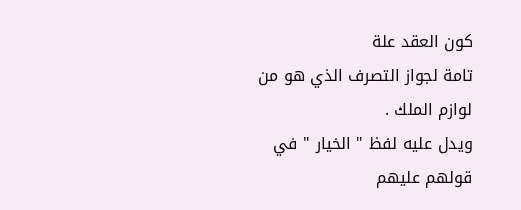كون العقد علة
تامة لجواز التصرف الذي هو من لوازم الملك .
ويدل عليه لفظ " الخيار " في قولهم عليهم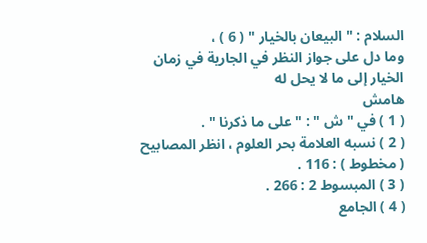السلام : " البيعان بالخيار " ( 6 ) ،
وما دل على جواز النظر في الجارية في زمان الخيار إلى ما لا يحل له
هامش
( 1 ) في " ش " : " على ما ذكرنا " .
( 2 ) نسبه العلامة بحر العلوم ، انظر المصابيح ( مخطوط ) : 116 .
( 3 ) المبسوط 2 : 266 .
( 4 ) الجامع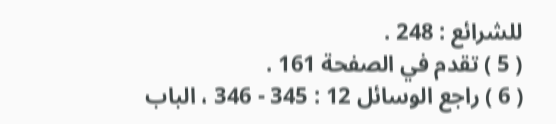للشرائع : 248 .
( 5 ) تقدم في الصفحة 161 .
( 6 ) راجع الوسائل 12 : 345 - 346 ، الباب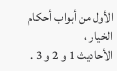الأول من أبواب أحكام الخيار ،
الأحاديث 1 و 2 و 3 .